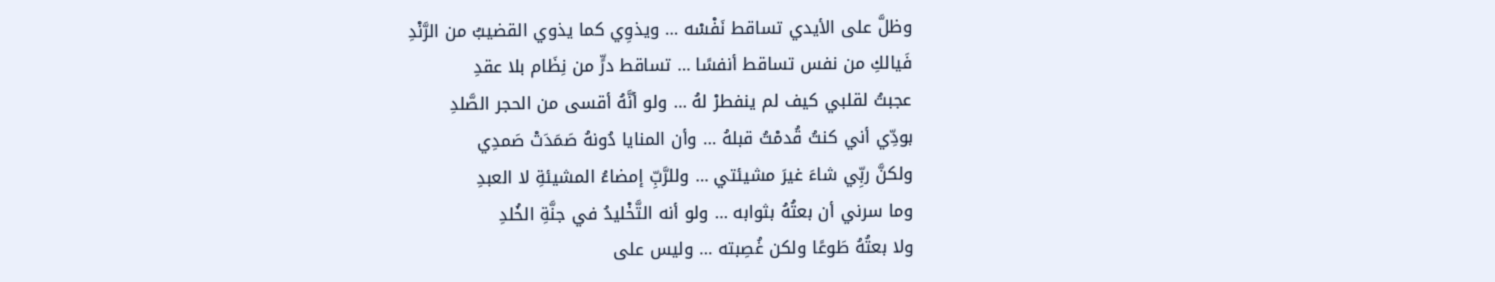وظلَّ على الأيدي تساقط نَفْسْه … ويذوِي كما يذوي القضيبُ من الرَّنْدِ
فَيالكِ من نفس تساقط أنفسًا … تساقط درٍّ من نِظَام بلا عقدِ
عجبتُ لقلبي كيف لم ينفطرْ لهُ … ولو أنَّهُ أقسى من الحجر الصَّلدِ
بودِّي أني كنتُ قُدمْتُ قبلهُ … وأن المنايا دُونهُ صَمَدَتْ صَمدِي
ولكنَّ ربِّي شاءَ غيرَ مشيئتي … وللرَّبِّ إمضاءُ المشيئةِ لا العبدِ
وما سرني أن بعتُهُ بثوابه … ولو أنه التَّخْليدُ في جنَّةِ الخُلدِ
ولا بعتُهُ طَوعًا ولكن غُصِبته … وليس على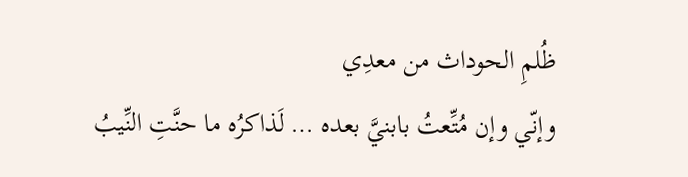ظُلمِ الحوداث من معدِي
وإنّي وإن مُتِّعتُ بابنيَّ بعده … لَذاكرُه ما حنَّتِ النِّيبُ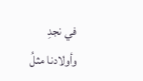في نجدِ
وأولادنا مثلُ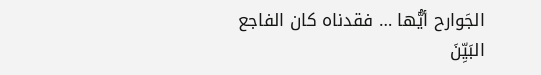الجَوارح أيُّها … فقدناه كان الفاجع البَيِّنَ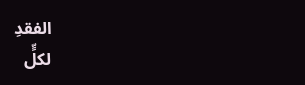الفقدِ
لكلٍّ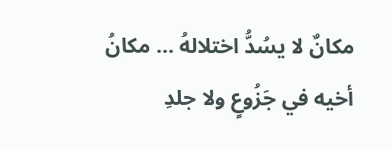مكانٌ لا يسُدُّ اختلالهُ … مكانُ أخيه في جَزُوعٍ ولا جلدِ